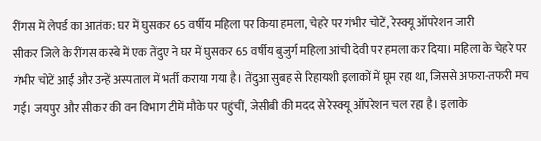रींगस में लेपर्ड का आतंक: घर में घुसकर 65 वर्षीय महिला पर किया हमला, चेहरे पर गंभीर चोटें, रेस्क्यू ऑपरेशन जारी
सीकर जिले के रींगस कस्बे में एक तेंदुए ने घर में घुसकर 65 वर्षीय बुजुर्ग महिला आंची देवी पर हमला कर दिया। महिला के चेहरे पर गंभीर चोटें आईं और उन्हें अस्पताल में भर्ती कराया गया है। तेंदुआ सुबह से रिहायशी इलाकों में घूम रहा था, जिससे अफरा-तफरी मच गई। जयपुर और सीकर की वन विभाग टीमें मौके पर पहुंचीं, जेसीबी की मदद से रेस्क्यू ऑपरेशन चल रहा है। इलाके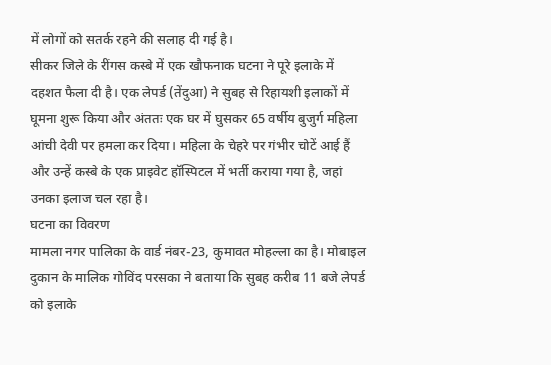में लोगों को सतर्क रहने की सलाह दी गई है।
सीकर जिले के रींगस कस्बे में एक खौफनाक घटना ने पूरे इलाके में दहशत फैला दी है। एक लेपर्ड (तेंदुआ) ने सुबह से रिहायशी इलाकों में घूमना शुरू किया और अंततः एक घर में घुसकर 65 वर्षीय बुजुर्ग महिला आंची देवी पर हमला कर दिया। महिला के चेहरे पर गंभीर चोटें आई हैं और उन्हें कस्बे के एक प्राइवेट हॉस्पिटल में भर्ती कराया गया है, जहां उनका इलाज चल रहा है।
घटना का विवरण
मामला नगर पालिका के वार्ड नंबर-23, कुमावत मोहल्ला का है। मोबाइल दुकान के मालिक गोविंद परसका ने बताया कि सुबह करीब 11 बजे लेपर्ड को इलाके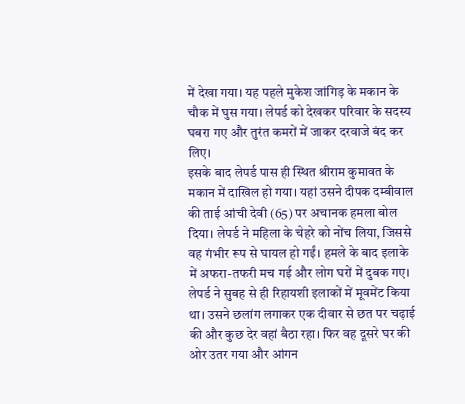में देखा गया। यह पहले मुकेश जांगिड़ के मकान के चौक में घुस गया। लेपर्ड को देखकर परिवार के सदस्य घबरा गए और तुरंत कमरों में जाकर दरवाजे बंद कर लिए।
इसके बाद लेपर्ड पास ही स्थित श्रीराम कुमावत के मकान में दाखिल हो गया। यहां उसने दीपक दम्बीवाल की ताई आंची देवी (65) पर अचानक हमला बोल दिया। लेपर्ड ने महिला के चेहरे को नोंच लिया, जिससे वह गंभीर रूप से घायल हो गईं। हमले के बाद इलाके में अफरा-तफरी मच गई और लोग घरों में दुबक गए।
लेपर्ड ने सुबह से ही रिहायशी इलाकों में मूवमेंट किया था। उसने छलांग लगाकर एक दीवार से छत पर चढ़ाई की और कुछ देर वहां बैठा रहा। फिर वह दूसरे घर की ओर उतर गया और आंगन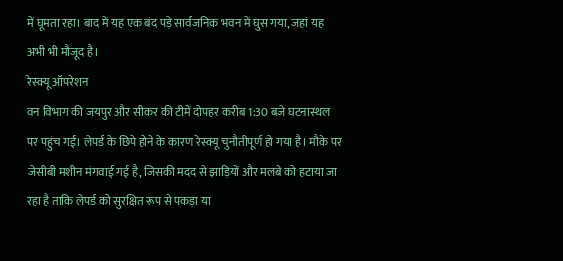में घूमता रहा। बाद में यह एक बंद पड़े सार्वजनिक भवन में घुस गया, जहां यह अभी भी मौजूद है।
रेस्क्यू ऑपरेशन
वन विभाग की जयपुर और सीकर की टीमें दोपहर करीब 1:30 बजे घटनास्थल पर पहुंच गईं। लेपर्ड के छिपे होने के कारण रेस्क्यू चुनौतीपूर्ण हो गया है। मौके पर जेसीबी मशीन मंगवाई गई है, जिसकी मदद से झाड़ियों और मलबे को हटाया जा रहा है ताकि लेपर्ड को सुरक्षित रूप से पकड़ा या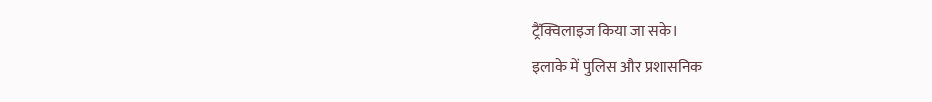ट्रैंक्विलाइज किया जा सके।
इलाके में पुलिस और प्रशासनिक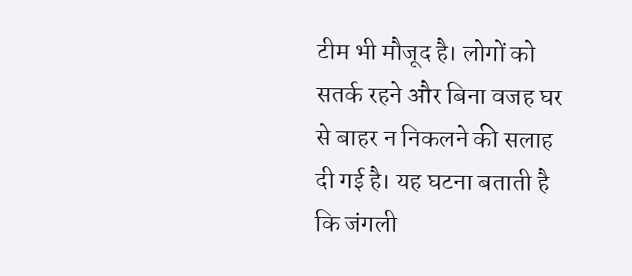टीम भी मौजूद है। लोगों को सतर्क रहने और बिना वजह घर से बाहर न निकलने की सलाह दी गई है। यह घटना बताती है कि जंगली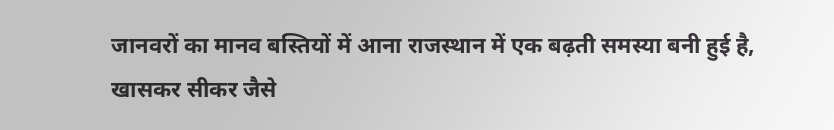जानवरों का मानव बस्तियों में आना राजस्थान में एक बढ़ती समस्या बनी हुई है, खासकर सीकर जैसे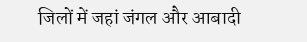जिलों में जहां जंगल और आबादी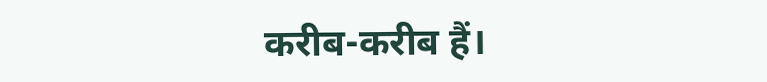करीब-करीब हैं।